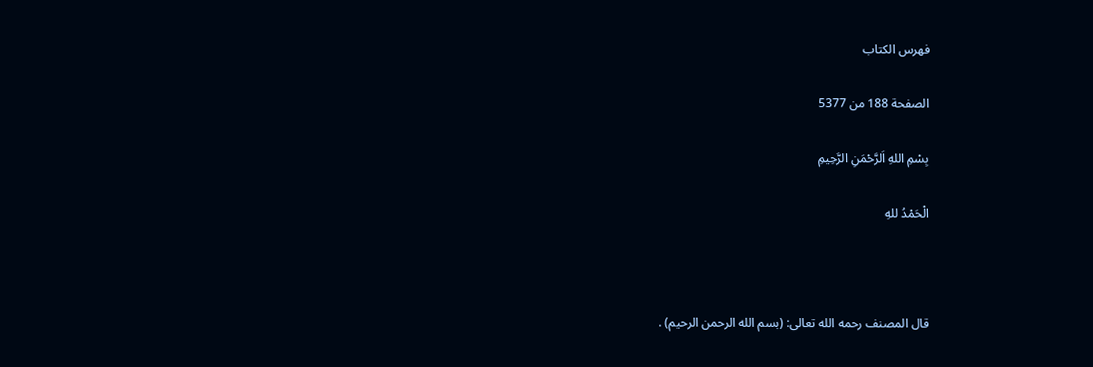فهرس الكتاب

الصفحة 188 من 5377

بِسْمِ اللهِ اَلرَّحْمَنِ الرَّحِيمِ

الْحَمْدُ للهِ



قال المصنف رحمه الله تعالى: (بسم الله الرحمن الرحيم) .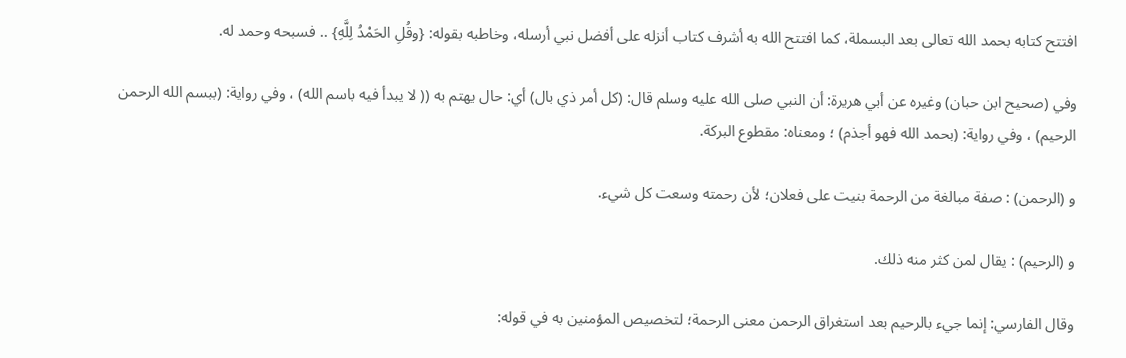افتتح كتابه بحمد الله تعالى بعد البسملة، كما افتتح الله به أشرف كتاب أنزله على أفضل نبي أرسله، وخاطبه بقوله: {وقُلِ الحَمْدُ لِلَّهِ} .. فسبحه وحمد له.

وفي (صحيح ابن حبان) وغيره عن أبي هريرة: أن النبي صلى الله عليه وسلم قال: (كل أمر ذي بال) أي: حال يهتم به (( لا يبدأ فيه باسم الله) ، وفي رواية: (ببسم الله الرحمن الرحيم) ، وفي رواية: (بحمد الله فهو أجذم) ؛ ومعناه: مقطوع البركة.

و (الرحمن) : صفة مبالغة من الرحمة بنيت على فعلان؛ لأن رحمته وسعت كل شيء.

و (الرحيم) : يقال لمن كثر منه ذلك.

وقال الفارسي: إنما جيء بالرحيم بعد استغراق الرحمن معنى الرحمة؛ لتخصيص المؤمنين به في قوله: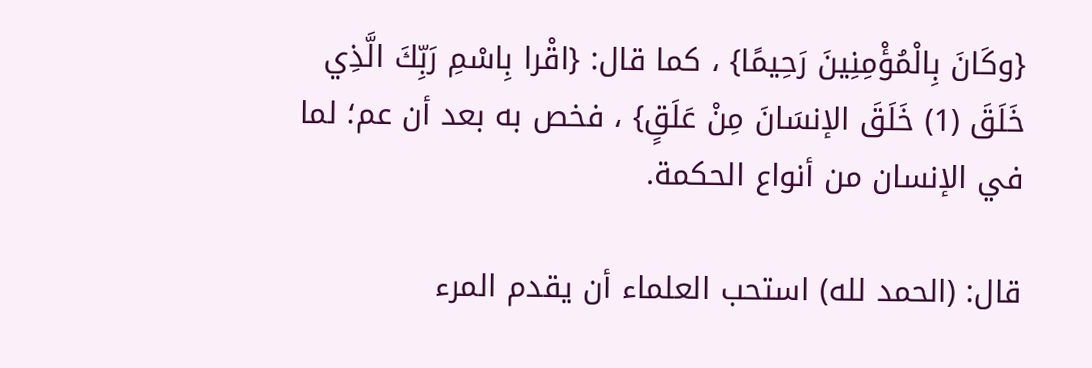{وكَانَ بِالْمُؤْمِنِينَ رَحِيمًا} ، كما قال: {اقْرا بِاسْمِ رَبِّكَ الَّذِي خَلَقَ (1) خَلَقَ الإنسَانَ مِنْ عَلَقٍ} ، فخص به بعد أن عم؛ لما في الإنسان من أنواع الحكمة.

قال: (الحمد لله) استحب العلماء أن يقدم المرء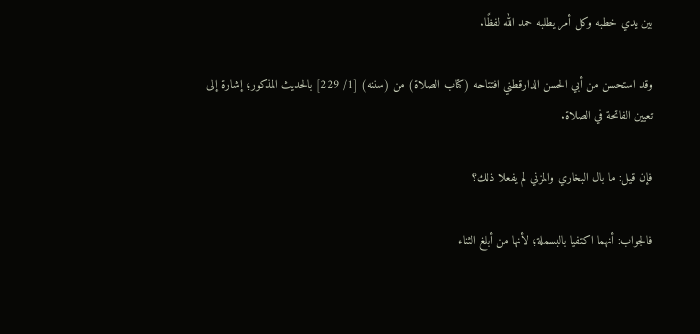بين يدي خطبه وكل أمر يطلبه حمد الله لفظًا.

وقد استحسن من أبي الحسن الدارقطني افتتاحه (كتاب الصلاة) من (سننه) [1/ 229] بالحديث المذكور؛ إشارة إلى تعيين الفاتحة في الصلاة.

فإن قيل: ما بال البخاري والمزني لم يفعلا ذلك؟

فالجواب: أنهما اكتفيا بالبسملة؛ لأنها من أبلغ الثناء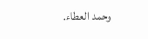وحمد العطاء.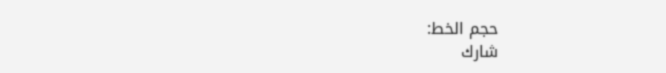حجم الخط:
شارك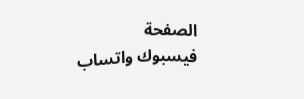الصفحة
فيسبوك واتساب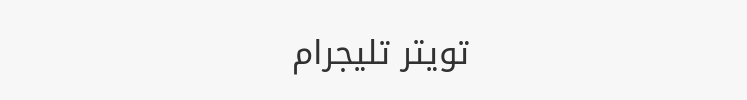تويتر تليجرام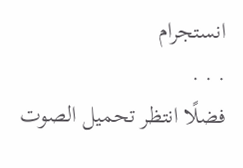انستجرام
. . .
فضلًا انتظر تحميل الصوت